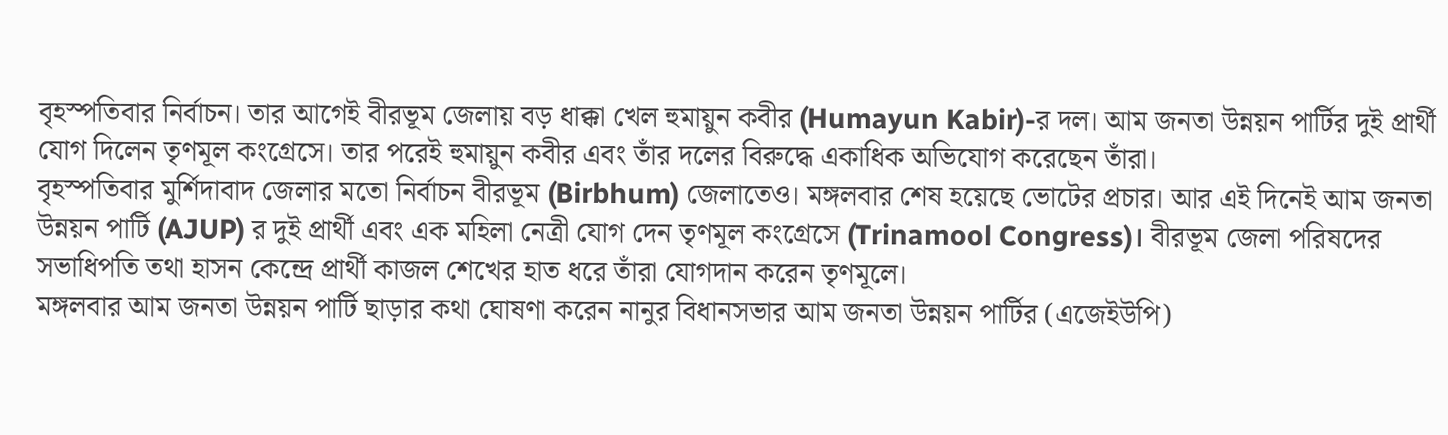বৃহস্পতিবার নির্বাচন। তার আগেই বীরভূম জেলায় বড় ধাক্কা খেল হুমায়ুন কবীর (Humayun Kabir)-র দল। আম জনতা উন্নয়ন পার্টির দুই প্রার্থী যোগ দিলেন তৃণমূল কংগ্রেসে। তার পরেই হুমায়ুন কবীর এবং তাঁর দলের বিরুদ্ধে একাধিক অভিযোগ করেছেন তাঁরা।
বৃহস্পতিবার মুর্শিদাবাদ জেলার মতো নির্বাচন বীরভূম (Birbhum) জেলাতেও। মঙ্গলবার শেষ হয়েছে ভোটের প্রচার। আর এই দিনেই আম জনতা উন্নয়ন পার্টি (AJUP) র দুই প্রার্থী এবং এক মহিলা নেত্রী যোগ দেন তৃণমূল কংগ্রেসে (Trinamool Congress)। বীরভূম জেলা পরিষদের সভাধিপতি তথা হাসন কেন্দ্রে প্রার্থী কাজল শেখের হাত ধরে তাঁরা যোগদান করেন তৃণমূলে।
মঙ্গলবার আম জনতা উন্নয়ন পার্টি ছাড়ার কথা ঘোষণা করেন নানুর বিধানসভার আম জনতা উন্নয়ন পার্টির (এজেইউপি)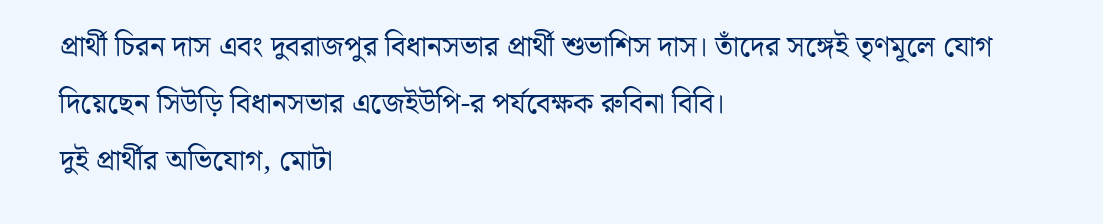প্রার্থী চিরন দাস এবং দুবরাজপুর বিধানসভার প্রার্থী শুভাশিস দাস। তাঁদের সঙ্গেই তৃণমূলে যোগ দিয়েছেন সিউড়ি বিধানসভার এজেইউপি-র পর্যবেক্ষক রুবিনা বিবি।
দুই প্রার্থীর অভিযোগ, মোটা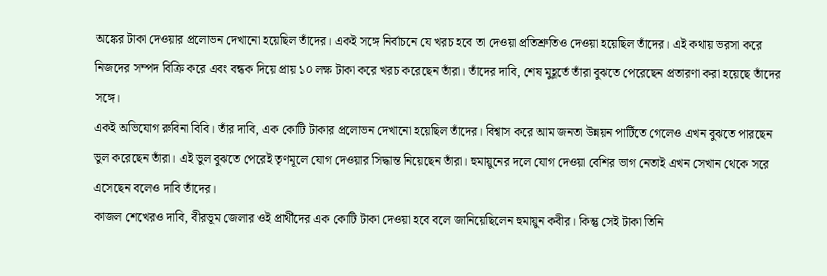অঙ্কের টাকা দেওয়ার প্রলোভন দেখানো হয়েছিল তাঁদের। একই সঙ্গে নির্বাচনে যে খরচ হবে তা দেওয়া প্রতিশ্রুতিও দেওয়া হয়েছিল তাঁদের। এই কথায় ভরসা করে নিজদের সম্পদ বিক্রি করে এবং বন্ধক দিয়ে প্রায় ১০ লক্ষ টাকা করে খরচ করেছেন তাঁরা। তাঁদের দাবি, শেষ মুহূর্তে তাঁরা বুঝতে পেরেছেন প্রতারণা করা হয়েছে তাঁদের সঙ্গে।
একই অভিযোগ রুবিনা বিবি। তাঁর দাবি, এক কোটি টাকার প্রলোভন দেখানো হয়েছিল তাঁদের। বিশ্বাস করে আম জনতা উন্নয়ন পার্টিতে গেলেও এখন বুঝতে পারছেন ভুল করেছেন তাঁরা। এই ভুল বুঝতে পেরেই তৃণমূলে যোগ দেওয়ার সিদ্ধান্ত নিয়েছেন তাঁরা। হুমায়ুনের দলে যোগ দেওয়া বেশির ভাগ নেতাই এখন সেখান থেকে সরে এসেছেন বলেও দাবি তাঁদের।
কাজল শেখেরও দাবি, বীরভূম জেলার ওই প্রার্থীদের এক কোটি টাকা দেওয়া হবে বলে জানিয়েছিলেন হুমায়ুন কবীর। কিন্তু সেই টাকা তিনি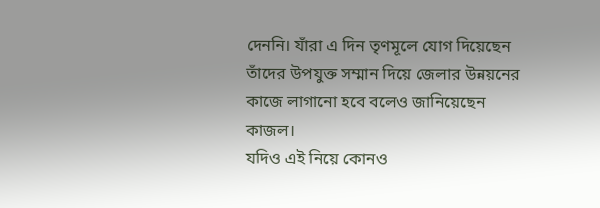দেননি। যাঁরা এ দিন তৃণমূলে যোগ দিয়েছেন তাঁদের উপযুক্ত সম্মান দিয়ে জেলার উন্নয়নের কাজে লাগানো হবে বলেও জানিয়েছেন কাজল।
যদিও এই নিয়ে কোনও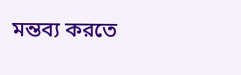মন্তব্য করতে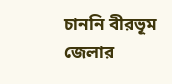চাননি বীরভূম জেলার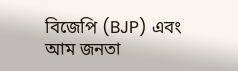বিজেপি (BJP) এবং আম জনতা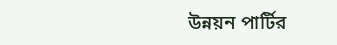উন্নয়ন পার্টির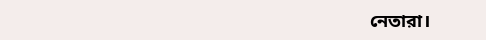নেতারা।